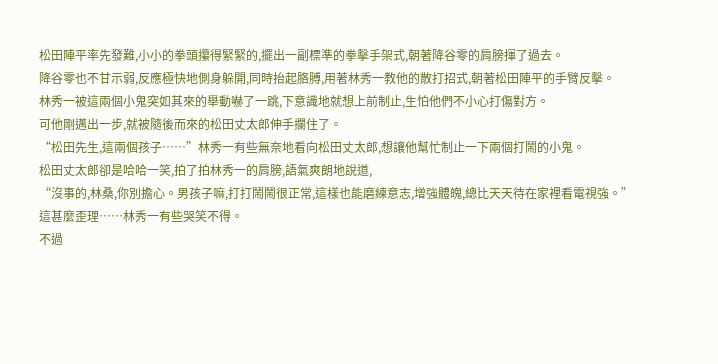松田陣平率先發難,小小的拳頭攥得緊緊的,擺出一副標準的拳擊手架式,朝著降谷零的肩膀揮了過去。
降谷零也不甘示弱,反應極快地側身躲開,同時抬起胳膊,用著林秀一教他的散打招式,朝著松田陣平的手臂反擊。
林秀一被這兩個小鬼突如其來的舉動嚇了一跳,下意識地就想上前制止,生怕他們不小心打傷對方。
可他剛邁出一步,就被隨後而來的松田丈太郎伸手攔住了。
“松田先生,這兩個孩子……”林秀一有些無奈地看向松田丈太郎,想讓他幫忙制止一下兩個打鬧的小鬼。
松田丈太郎卻是哈哈一笑,拍了拍林秀一的肩膀,語氣爽朗地說道,
“沒事的,林桑,你別擔心。男孩子嘛,打打鬧鬧很正常,這樣也能磨練意志,增強體魄,總比天天待在家裡看電視強。”
這甚麼歪理……林秀一有些哭笑不得。
不過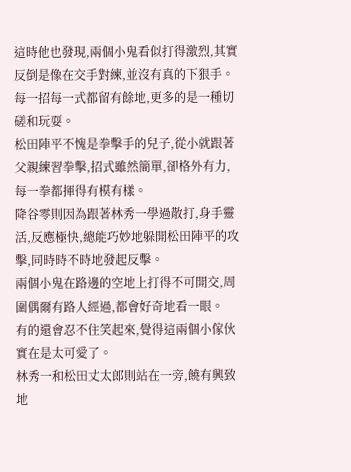這時他也發現,兩個小鬼看似打得激烈,其實反倒是像在交手對練,並沒有真的下狠手。
每一招每一式都留有餘地,更多的是一種切磋和玩耍。
松田陣平不愧是拳擊手的兒子,從小就跟著父親練習拳擊,招式雖然簡單,卻格外有力,每一拳都揮得有模有樣。
降谷零則因為跟著林秀一學過散打,身手靈活,反應極快,總能巧妙地躲開松田陣平的攻擊,同時時不時地發起反擊。
兩個小鬼在路邊的空地上打得不可開交,周圍偶爾有路人經過,都會好奇地看一眼。
有的還會忍不住笑起來,覺得這兩個小傢伙實在是太可愛了。
林秀一和松田丈太郎則站在一旁,饒有興致地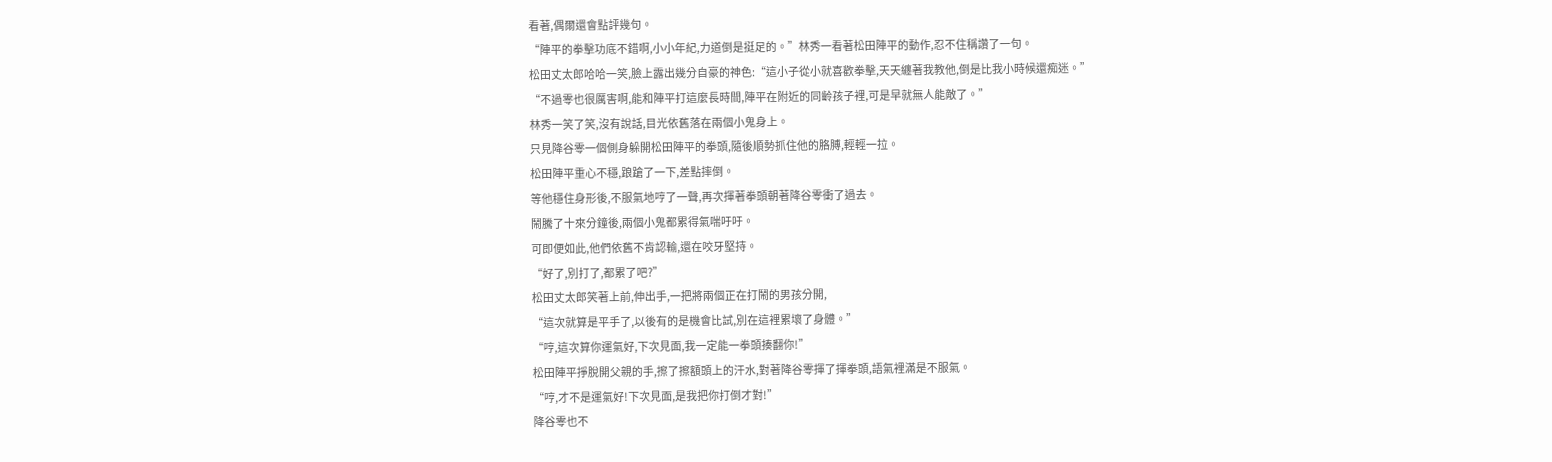看著,偶爾還會點評幾句。
“陣平的拳擊功底不錯啊,小小年紀,力道倒是挺足的。”林秀一看著松田陣平的動作,忍不住稱讚了一句。
松田丈太郎哈哈一笑,臉上露出幾分自豪的神色:“這小子從小就喜歡拳擊,天天纏著我教他,倒是比我小時候還痴迷。”
“不過零也很厲害啊,能和陣平打這麼長時間,陣平在附近的同齡孩子裡,可是早就無人能敵了。”
林秀一笑了笑,沒有說話,目光依舊落在兩個小鬼身上。
只見降谷零一個側身躲開松田陣平的拳頭,隨後順勢抓住他的胳膊,輕輕一拉。
松田陣平重心不穩,踉蹌了一下,差點摔倒。
等他穩住身形後,不服氣地哼了一聲,再次揮著拳頭朝著降谷零衝了過去。
鬧騰了十來分鐘後,兩個小鬼都累得氣喘吁吁。
可即便如此,他們依舊不肯認輸,還在咬牙堅持。
“好了,別打了,都累了吧?”
松田丈太郎笑著上前,伸出手,一把將兩個正在打鬧的男孩分開,
“這次就算是平手了,以後有的是機會比試,別在這裡累壞了身體。”
“哼,這次算你運氣好,下次見面,我一定能一拳頭揍翻你!”
松田陣平掙脫開父親的手,擦了擦額頭上的汗水,對著降谷零揮了揮拳頭,語氣裡滿是不服氣。
“哼,才不是運氣好!下次見面,是我把你打倒才對!”
降谷零也不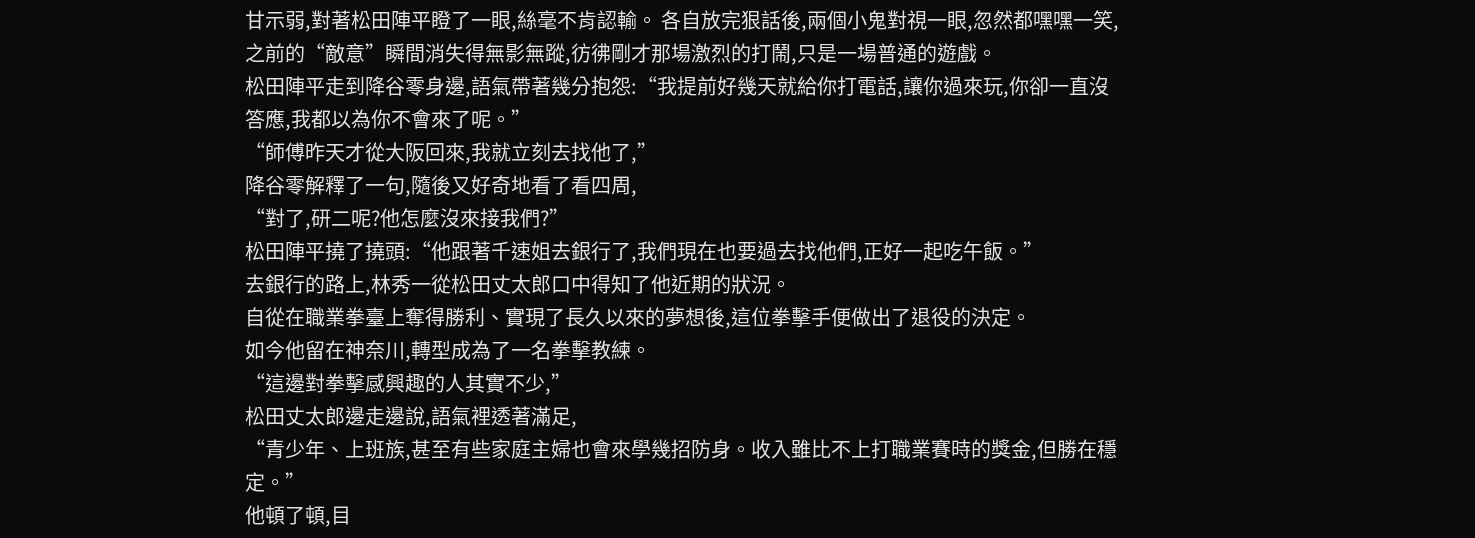甘示弱,對著松田陣平瞪了一眼,絲毫不肯認輸。 各自放完狠話後,兩個小鬼對視一眼,忽然都嘿嘿一笑,之前的“敵意”瞬間消失得無影無蹤,彷彿剛才那場激烈的打鬧,只是一場普通的遊戲。
松田陣平走到降谷零身邊,語氣帶著幾分抱怨:“我提前好幾天就給你打電話,讓你過來玩,你卻一直沒答應,我都以為你不會來了呢。”
“師傅昨天才從大阪回來,我就立刻去找他了,”
降谷零解釋了一句,隨後又好奇地看了看四周,
“對了,研二呢?他怎麼沒來接我們?”
松田陣平撓了撓頭:“他跟著千速姐去銀行了,我們現在也要過去找他們,正好一起吃午飯。”
去銀行的路上,林秀一從松田丈太郎口中得知了他近期的狀況。
自從在職業拳臺上奪得勝利、實現了長久以來的夢想後,這位拳擊手便做出了退役的決定。
如今他留在神奈川,轉型成為了一名拳擊教練。
“這邊對拳擊感興趣的人其實不少,”
松田丈太郎邊走邊說,語氣裡透著滿足,
“青少年、上班族,甚至有些家庭主婦也會來學幾招防身。收入雖比不上打職業賽時的獎金,但勝在穩定。”
他頓了頓,目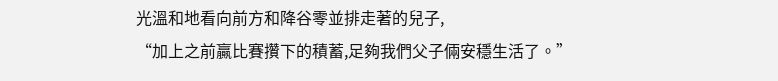光溫和地看向前方和降谷零並排走著的兒子,
“加上之前贏比賽攢下的積蓄,足夠我們父子倆安穩生活了。”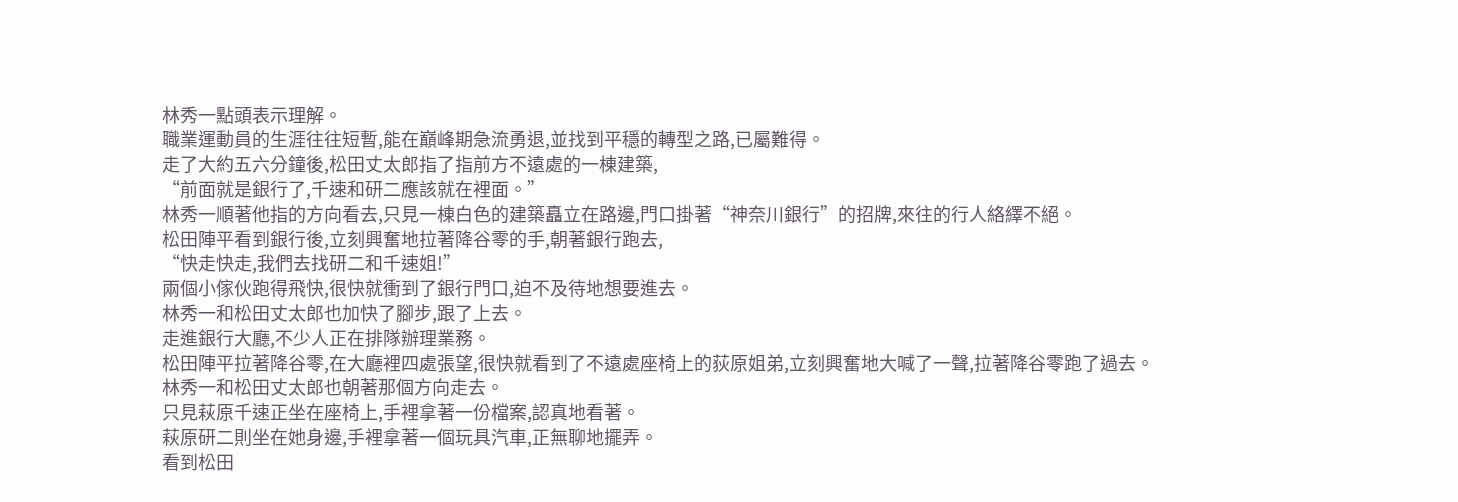林秀一點頭表示理解。
職業運動員的生涯往往短暫,能在巔峰期急流勇退,並找到平穩的轉型之路,已屬難得。
走了大約五六分鐘後,松田丈太郎指了指前方不遠處的一棟建築,
“前面就是銀行了,千速和研二應該就在裡面。”
林秀一順著他指的方向看去,只見一棟白色的建築矗立在路邊,門口掛著“神奈川銀行”的招牌,來往的行人絡繹不絕。
松田陣平看到銀行後,立刻興奮地拉著降谷零的手,朝著銀行跑去,
“快走快走,我們去找研二和千速姐!”
兩個小傢伙跑得飛快,很快就衝到了銀行門口,迫不及待地想要進去。
林秀一和松田丈太郎也加快了腳步,跟了上去。
走進銀行大廳,不少人正在排隊辦理業務。
松田陣平拉著降谷零,在大廳裡四處張望,很快就看到了不遠處座椅上的荻原姐弟,立刻興奮地大喊了一聲,拉著降谷零跑了過去。
林秀一和松田丈太郎也朝著那個方向走去。
只見萩原千速正坐在座椅上,手裡拿著一份檔案,認真地看著。
萩原研二則坐在她身邊,手裡拿著一個玩具汽車,正無聊地擺弄。
看到松田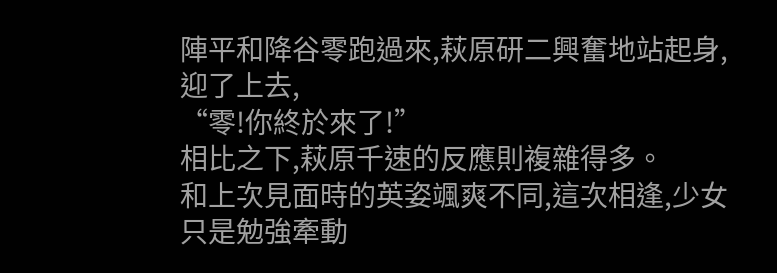陣平和降谷零跑過來,萩原研二興奮地站起身,迎了上去,
“零!你終於來了!”
相比之下,萩原千速的反應則複雜得多。
和上次見面時的英姿颯爽不同,這次相逢,少女只是勉強牽動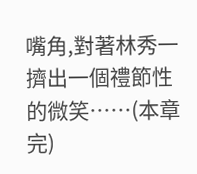嘴角,對著林秀一擠出一個禮節性的微笑……(本章完)